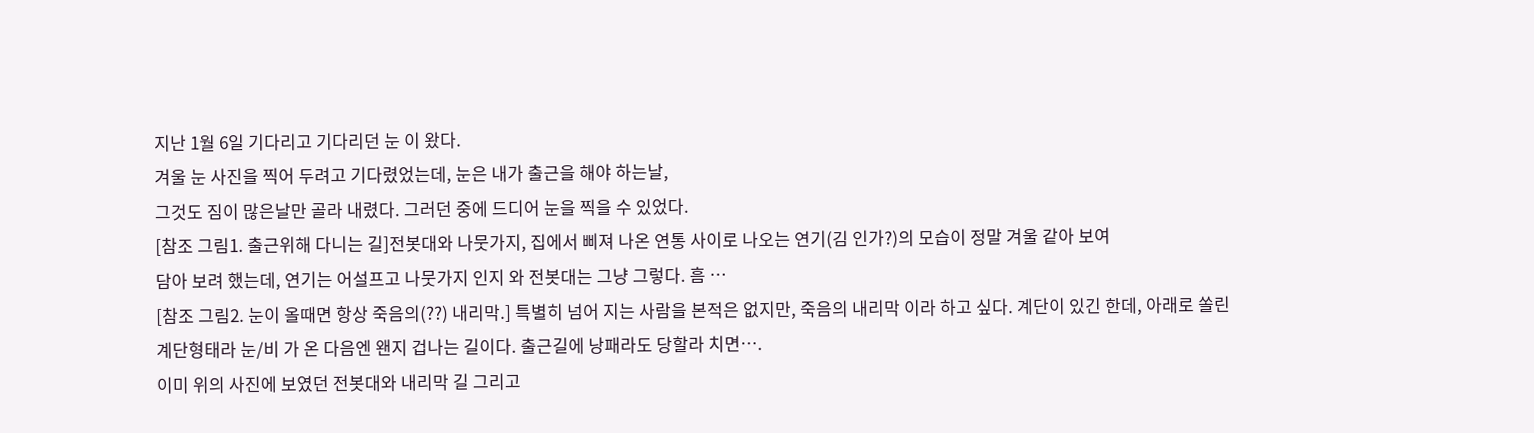지난 1월 6일 기다리고 기다리던 눈 이 왔다.
겨울 눈 사진을 찍어 두려고 기다렸었는데, 눈은 내가 출근을 해야 하는날,
그것도 짐이 많은날만 골라 내렸다. 그러던 중에 드디어 눈을 찍을 수 있었다.
[참조 그림1. 출근위해 다니는 길]전봇대와 나뭇가지, 집에서 삐져 나온 연통 사이로 나오는 연기(김 인가?)의 모습이 정말 겨울 같아 보여
담아 보려 했는데, 연기는 어설프고 나뭇가지 인지 와 전봇대는 그냥 그렇다. 흠 …
[참조 그림2. 눈이 올때면 항상 죽음의(??) 내리막.] 특별히 넘어 지는 사람을 본적은 없지만, 죽음의 내리막 이라 하고 싶다. 계단이 있긴 한데, 아래로 쏠린
계단형태라 눈/비 가 온 다음엔 왠지 겁나는 길이다. 출근길에 낭패라도 당할라 치면….
이미 위의 사진에 보였던 전봇대와 내리막 길 그리고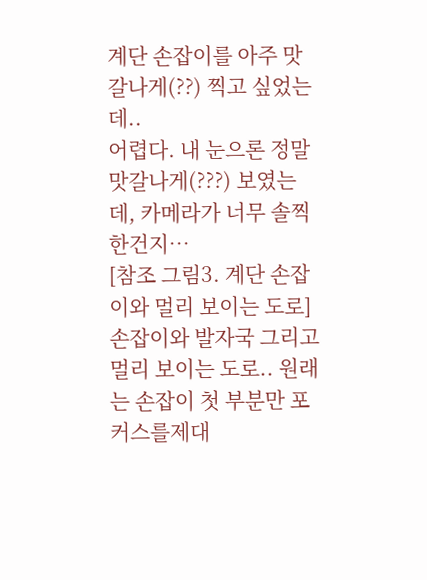계단 손잡이를 아주 맛갈나게(??) 찍고 싶었는데..
어렵다. 내 눈으론 정말 맛갈나게(???) 보였는데, 카메라가 너무 솔찍 한건지…
[참조 그림3. 계단 손잡이와 멀리 보이는 도로]손잡이와 발자국 그리고 멀리 보이는 도로.. 원래는 손잡이 첫 부분만 포커스를제대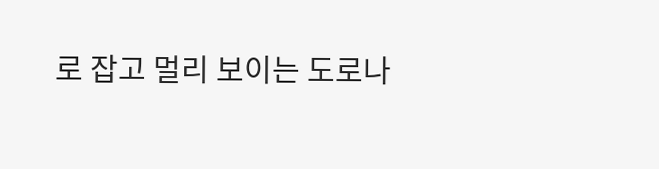로 잡고 멀리 보이는 도로나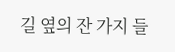길 옆의 잔 가지 들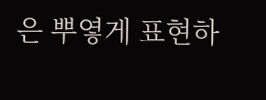은 뿌옇게 표현하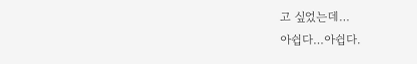고 싶었는데…
아쉽다…아쉽다.